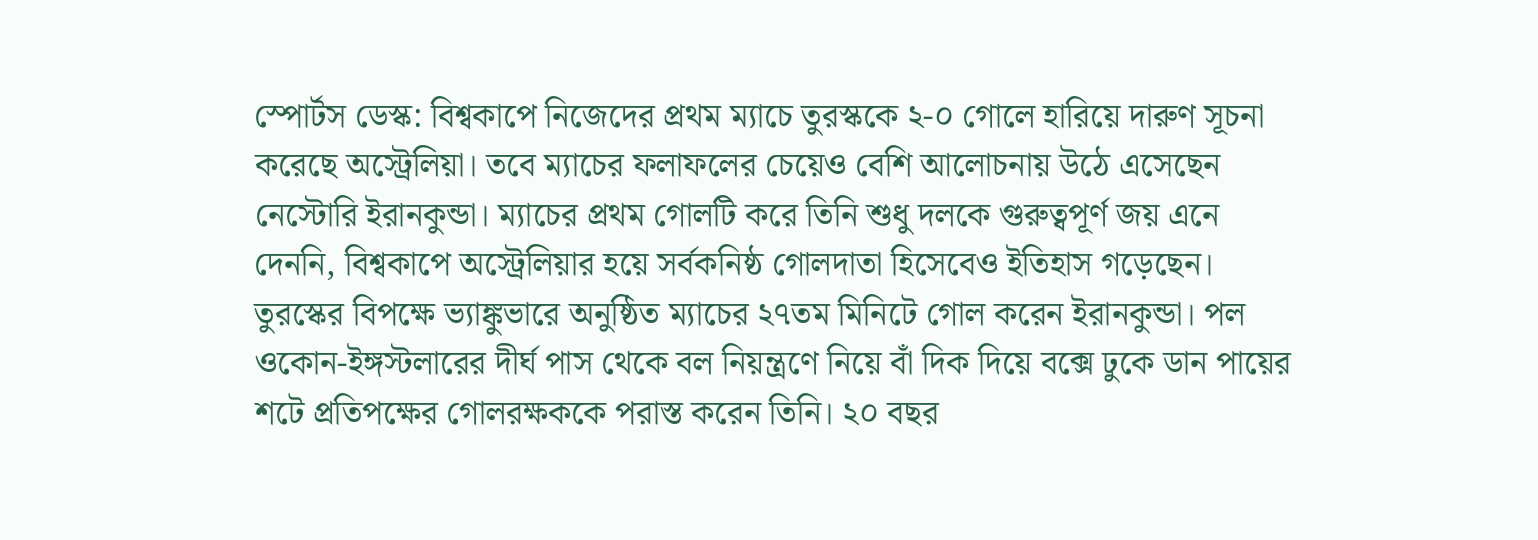স্পোর্টস ডেস্ক: বিশ্বকাপে নিজেদের প্রথম ম্যাচে তুরস্ককে ২-০ গোলে হারিয়ে দারুণ সূচনা করেছে অস্ট্রেলিয়া। তবে ম্যাচের ফলাফলের চেয়েও বেশি আলোচনায় উঠে এসেছেন নেস্টোরি ইরানকুন্ডা। ম্যাচের প্রথম গোলটি করে তিনি শুধু দলকে গুরুত্বপূর্ণ জয় এনে দেননি, বিশ্বকাপে অস্ট্রেলিয়ার হয়ে সর্বকনিষ্ঠ গোলদাতা হিসেবেও ইতিহাস গড়েছেন।
তুরস্কের বিপক্ষে ভ্যাঙ্কুভারে অনুষ্ঠিত ম্যাচের ২৭তম মিনিটে গোল করেন ইরানকুন্ডা। পল ওকোন-ইঙ্গস্টলারের দীর্ঘ পাস থেকে বল নিয়ন্ত্রণে নিয়ে বাঁ দিক দিয়ে বক্সে ঢুকে ডান পায়ের শটে প্রতিপক্ষের গোলরক্ষককে পরাস্ত করেন তিনি। ২০ বছর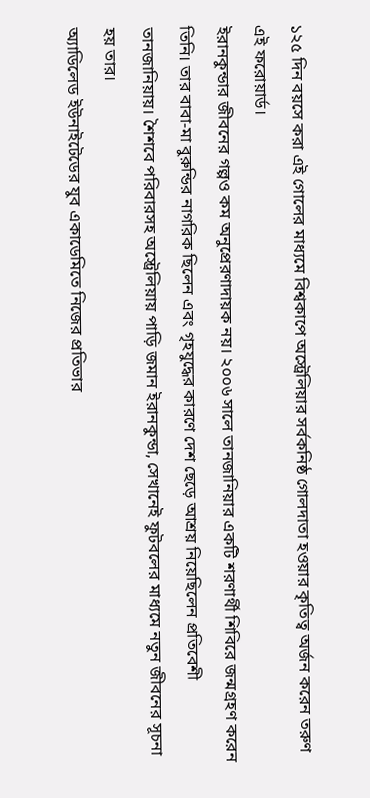১২৫ দিন বয়সে করা এই গোলের মাধ্যমে বিশ্বকাপে অস্ট্রেলিয়ার সর্বকনিষ্ঠ গোলদাতা হওয়ার কৃতিত্ব অর্জন করেন তরুণ এই ফরোয়ার্ড।
ইরানকুন্ডার জীবনের গল্পও কম অনুপ্রেরণাদায়ক নয়। ২০০৬ সালে তানজানিয়ার একটি শরণার্থী শিবিরে জন্মগ্রহণ করেন তিনি। তার বাবা-মা বুরুন্ডির নাগরিক ছিলেন এবং গৃহযুদ্ধের কারণে দেশ ছেড়ে আশ্রয় নিয়েছিলেন প্রতিবেশী তানজানিয়ায়। শৈশবে পরিবারসহ অস্ট্রেলিয়ায় পাড়ি জমান ইরানকুন্ডা, সেখানেই ফুটবলের মাধ্যমে নতুন জীবনের সূচনা হয় তার।
অ্যাডিলেড ইউনাইটেডের যুব একাডেমিতে নিজের প্রতিভার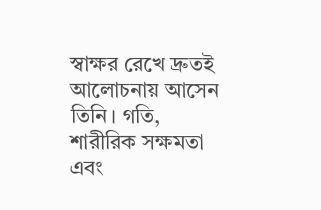স্বাক্ষর রেখে দ্রুতই আলোচনায় আসেন তিনি। গতি, শারীরিক সক্ষমতা এবং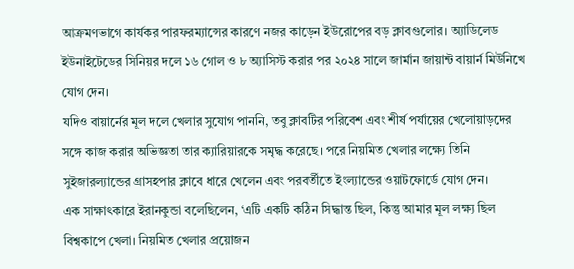আক্রমণভাগে কার্যকর পারফরম্যান্সের কারণে নজর কাড়েন ইউরোপের বড় ক্লাবগুলোর। অ্যাডিলেড ইউনাইটেডের সিনিয়র দলে ১৬ গোল ও ৮ অ্যাসিস্ট করার পর ২০২৪ সালে জার্মান জায়ান্ট বায়ার্ন মিউনিখে যোগ দেন।
যদিও বায়ার্নের মূল দলে খেলার সুযোগ পাননি, তবু ক্লাবটির পরিবেশ এবং শীর্ষ পর্যায়ের খেলোয়াড়দের সঙ্গে কাজ করার অভিজ্ঞতা তার ক্যারিয়ারকে সমৃদ্ধ করেছে। পরে নিয়মিত খেলার লক্ষ্যে তিনি সুইজারল্যান্ডের গ্রাসহপার ক্লাবে ধারে খেলেন এবং পরবর্তীতে ইংল্যান্ডের ওয়াটফোর্ডে যোগ দেন।
এক সাক্ষাৎকারে ইরানকুন্ডা বলেছিলেন, ‘এটি একটি কঠিন সিদ্ধান্ত ছিল, কিন্তু আমার মূল লক্ষ্য ছিল বিশ্বকাপে খেলা। নিয়মিত খেলার প্রয়োজন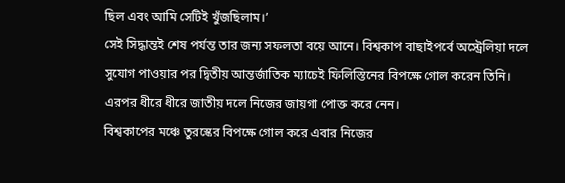ছিল এবং আমি সেটিই খুঁজছিলাম।’
সেই সিদ্ধান্তই শেষ পর্যন্ত তার জন্য সফলতা বয়ে আনে। বিশ্বকাপ বাছাইপর্বে অস্ট্রেলিয়া দলে সুযোগ পাওয়ার পর দ্বিতীয় আন্তর্জাতিক ম্যাচেই ফিলিস্তিনের বিপক্ষে গোল করেন তিনি। এরপর ধীরে ধীরে জাতীয় দলে নিজের জায়গা পোক্ত করে নেন।
বিশ্বকাপের মঞ্চে তুরস্কের বিপক্ষে গোল করে এবার নিজের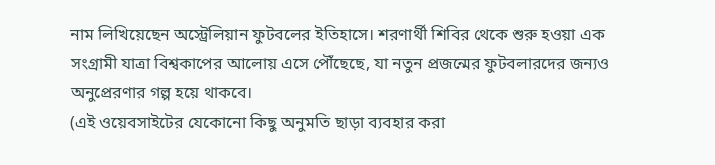নাম লিখিয়েছেন অস্ট্রেলিয়ান ফুটবলের ইতিহাসে। শরণার্থী শিবির থেকে শুরু হওয়া এক সংগ্রামী যাত্রা বিশ্বকাপের আলোয় এসে পৌঁছেছে, যা নতুন প্রজন্মের ফুটবলারদের জন্যও অনুপ্রেরণার গল্প হয়ে থাকবে।
(এই ওয়েবসাইটের যেকোনো কিছু অনুমতি ছাড়া ব্যবহার করা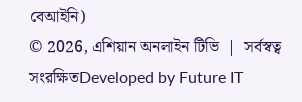বেআইনি)
© 2026, এশিয়ান অনলাইন টিভি  |  সর্বস্বত্ব সংরক্ষিতDeveloped by Future IT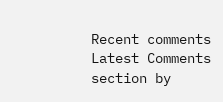Recent comments
Latest Comments section by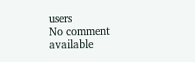users
No comment available